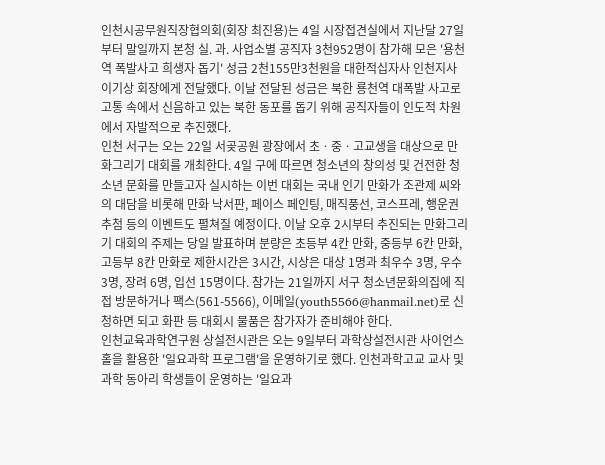인천시공무원직장협의회(회장 최진용)는 4일 시장접견실에서 지난달 27일부터 말일까지 본청 실. 과. 사업소별 공직자 3천952명이 참가해 모은 '용천역 폭발사고 희생자 돕기' 성금 2천155만3천원을 대한적십자사 인천지사 이기상 회장에게 전달했다. 이날 전달된 성금은 북한 룡천역 대폭발 사고로 고통 속에서 신음하고 있는 북한 동포를 돕기 위해 공직자들이 인도적 차원에서 자발적으로 추진했다.
인천 서구는 오는 22일 서곶공원 광장에서 초ㆍ중ㆍ고교생을 대상으로 만화그리기 대회를 개최한다. 4일 구에 따르면 청소년의 창의성 및 건전한 청소년 문화를 만들고자 실시하는 이번 대회는 국내 인기 만화가 조관제 씨와의 대담을 비롯해 만화 낙서판, 페이스 페인팅, 매직풍선, 코스프레, 행운권 추첨 등의 이벤트도 펼쳐질 예정이다. 이날 오후 2시부터 추진되는 만화그리기 대회의 주제는 당일 발표하며 분량은 초등부 4칸 만화, 중등부 6칸 만화, 고등부 8칸 만화로 제한시간은 3시간, 시상은 대상 1명과 최우수 3명, 우수 3명, 장려 6명, 입선 15명이다. 참가는 21일까지 서구 청소년문화의집에 직접 방문하거나 팩스(561-5566), 이메일(youth5566@hanmail.net)로 신청하면 되고 화판 등 대회시 물품은 참가자가 준비해야 한다.
인천교육과학연구원 상설전시관은 오는 9일부터 과학상설전시관 사이언스 홀을 활용한 '일요과학 프로그램'을 운영하기로 했다. 인천과학고교 교사 및 과학 동아리 학생들이 운영하는 '일요과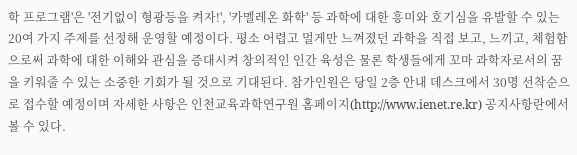학 프로그램'은 '전기없이 형광등을 켜자!', '카멜레온 화학' 등 과학에 대한 흥미와 호기심을 유발할 수 있는 20여 가지 주제를 선정해 운영할 예정이다. 평소 어렵고 멀게만 느껴졌던 과학을 직접 보고, 느끼고, 체험함으로써 과학에 대한 이해와 관심을 증대시켜 창의적인 인간 육성은 물론 학생들에게 꼬마 과학자로서의 꿈을 키워줄 수 있는 소중한 기회가 될 것으로 기대된다. 참가인원은 당일 2층 안내 데스크에서 30명 선착순으로 접수할 예정이며 자세한 사항은 인천교육과학연구원 홈페이지(http://www.ienet.re.kr) 공지사항란에서 볼 수 있다.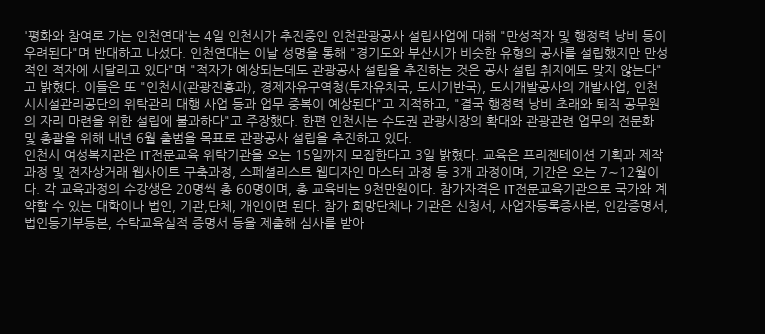'평화와 참여로 가는 인천연대'는 4일 인천시가 추진중인 인천관광공사 설립사업에 대해 "만성적자 및 행정력 낭비 등이 우려된다"며 반대하고 나섰다. 인천연대는 이날 성명을 통해 "경기도와 부산시가 비슷한 유형의 공사를 설립했지만 만성적인 적자에 시달리고 있다"며 "적자가 예상되는데도 관광공사 설립을 추진하는 것은 공사 설립 취지에도 맞지 않는다"고 밝혔다. 이들은 또 "인천시(관광진흥과), 경제자유구역청(투자유치국, 도시기반국), 도시개발공사의 개발사업, 인천시시설관리공단의 위탁관리 대행 사업 등과 업무 중복이 예상된다"고 지적하고, "결국 행정력 낭비 초래와 퇴직 공무원의 자리 마련을 위한 설립에 불과하다"고 주장했다. 한편 인천시는 수도권 관광시장의 확대와 관광관련 업무의 전문화 및 총괄을 위해 내년 6월 출범을 목표로 관광공사 설립을 추진하고 있다.
인천시 여성복지관은 IT전문교육 위탁기관을 오는 15일까지 모집한다고 3일 밝혔다. 교육은 프리젠테이션 기획과 제작과정 및 전자상거래 웹사이트 구축과정, 스페셜리스트 웹디자인 마스터 과정 등 3개 과정이며, 기간은 오는 7∼12월이다. 각 교육과정의 수강생은 20명씩 총 60명이며, 총 교육비는 9천만원이다. 참가자격은 IT전문교육기관으로 국가와 계약할 수 있는 대학이나 법인, 기관,단체, 개인이면 된다. 참가 희망단체나 기관은 신청서, 사업자등록증사본, 인감증명서, 법인등기부등본, 수탁교육실적 증명서 등을 제출해 심사를 받아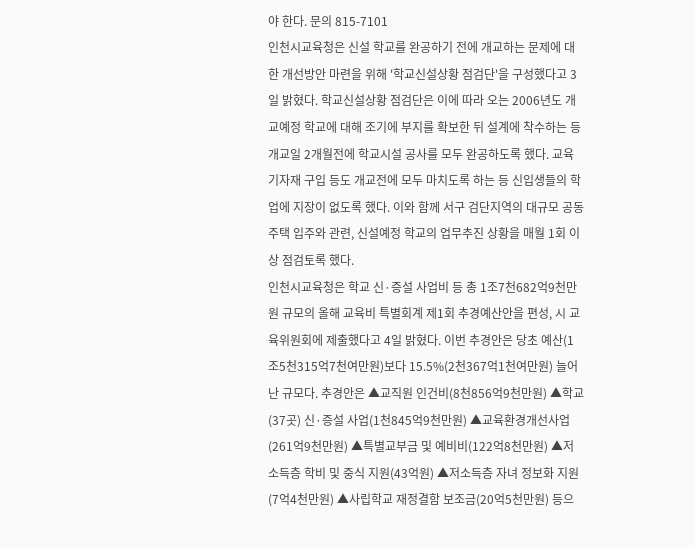야 한다. 문의 815-7101
인천시교육청은 신설 학교를 완공하기 전에 개교하는 문제에 대한 개선방안 마련을 위해 '학교신설상황 점검단'을 구성했다고 3일 밝혔다. 학교신설상황 점검단은 이에 따라 오는 2006년도 개교예정 학교에 대해 조기에 부지를 확보한 뒤 설계에 착수하는 등 개교일 2개월전에 학교시설 공사를 모두 완공하도록 했다. 교육기자재 구입 등도 개교전에 모두 마치도록 하는 등 신입생들의 학업에 지장이 없도록 했다. 이와 함께 서구 검단지역의 대규모 공동주택 입주와 관련, 신설예정 학교의 업무추진 상황을 매월 1회 이상 점검토록 했다.
인천시교육청은 학교 신·증설 사업비 등 총 1조7천682억9천만원 규모의 올해 교육비 특별회계 제1회 추경예산안을 편성, 시 교육위원회에 제출했다고 4일 밝혔다. 이번 추경안은 당초 예산(1조5천315억7천여만원)보다 15.5%(2천367억1천여만원) 늘어난 규모다. 추경안은 ▲교직원 인건비(8천856억9천만원) ▲학교(37곳) 신·증설 사업(1천845억9천만원) ▲교육환경개선사업(261억9천만원) ▲특별교부금 및 예비비(122억8천만원) ▲저소득층 학비 및 중식 지원(43억원) ▲저소득층 자녀 정보화 지원(7억4천만원) ▲사립학교 재정결함 보조금(20억5천만원) 등으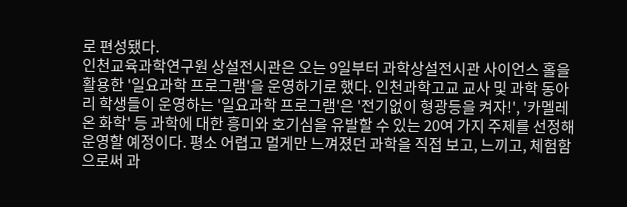로 편성됐다.
인천교육과학연구원 상설전시관은 오는 9일부터 과학상설전시관 사이언스 홀을 활용한 '일요과학 프로그램'을 운영하기로 했다. 인천과학고교 교사 및 과학 동아리 학생들이 운영하는 '일요과학 프로그램'은 '전기없이 형광등을 켜자!', '카멜레온 화학' 등 과학에 대한 흥미와 호기심을 유발할 수 있는 20여 가지 주제를 선정해 운영할 예정이다. 평소 어렵고 멀게만 느껴졌던 과학을 직접 보고, 느끼고, 체험함으로써 과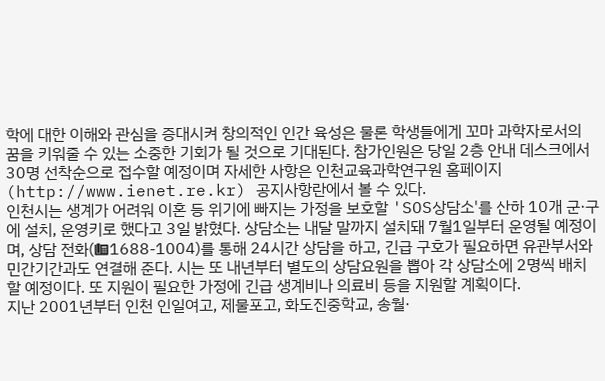학에 대한 이해와 관심을 증대시켜 창의적인 인간 육성은 물론 학생들에게 꼬마 과학자로서의 꿈을 키워줄 수 있는 소중한 기회가 될 것으로 기대된다. 참가인원은 당일 2층 안내 데스크에서 30명 선착순으로 접수할 예정이며 자세한 사항은 인천교육과학연구원 홈페이지(http://www.ienet.re.kr) 공지사항란에서 볼 수 있다.
인천시는 생계가 어려워 이혼 등 위기에 빠지는 가정을 보호할 'SOS상담소'를 산하 10개 군·구에 설치, 운영키로 했다고 3일 밝혔다. 상담소는 내달 말까지 설치돼 7월1일부터 운영될 예정이며, 상담 전화(☎1688-1004)를 통해 24시간 상담을 하고, 긴급 구호가 필요하면 유관부서와 민간기간과도 연결해 준다. 시는 또 내년부터 별도의 상담요원을 뽑아 각 상담소에 2명씩 배치할 예정이다. 또 지원이 필요한 가정에 긴급 생계비나 의료비 등을 지원할 계획이다.
지난 2001년부터 인천 인일여고, 제물포고, 화도진중학교, 송월·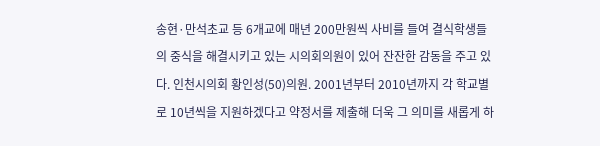송현·만석초교 등 6개교에 매년 200만원씩 사비를 들여 결식학생들의 중식을 해결시키고 있는 시의회의원이 있어 잔잔한 감동을 주고 있다. 인천시의회 황인성(50)의원. 2001년부터 2010년까지 각 학교별로 10년씩을 지원하겠다고 약정서를 제출해 더욱 그 의미를 새롭게 하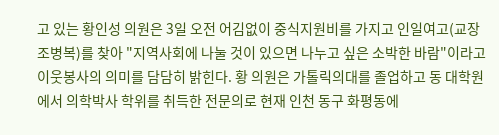고 있는 황인성 의원은 3일 오전 어김없이 중식지원비를 가지고 인일여고(교장 조병복)를 찾아 "지역사회에 나눌 것이 있으면 나누고 싶은 소박한 바람"이라고 이웃봉사의 의미를 담담히 밝힌다. 황 의원은 가톨릭의대를 졸업하고 동 대학원에서 의학박사 학위를 취득한 전문의로 현재 인천 동구 화평동에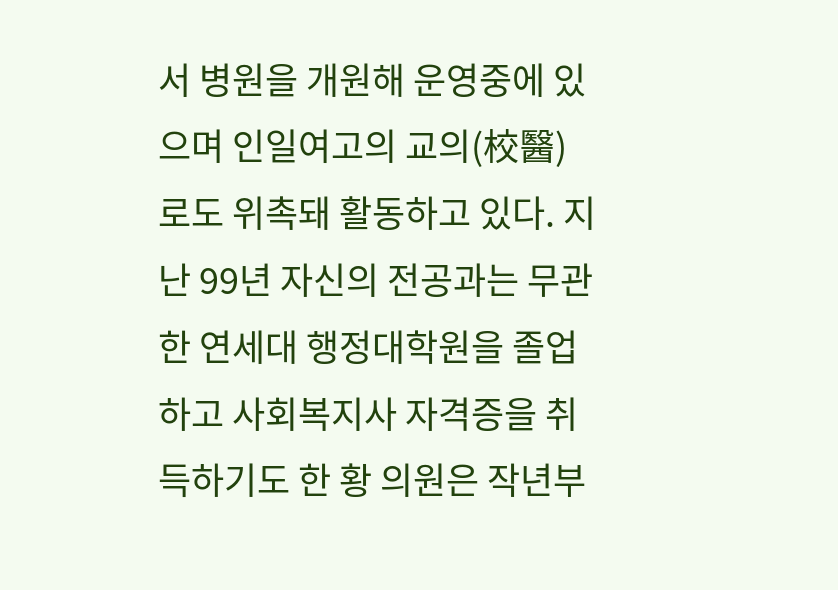서 병원을 개원해 운영중에 있으며 인일여고의 교의(校醫)로도 위촉돼 활동하고 있다. 지난 99년 자신의 전공과는 무관한 연세대 행정대학원을 졸업하고 사회복지사 자격증을 취득하기도 한 황 의원은 작년부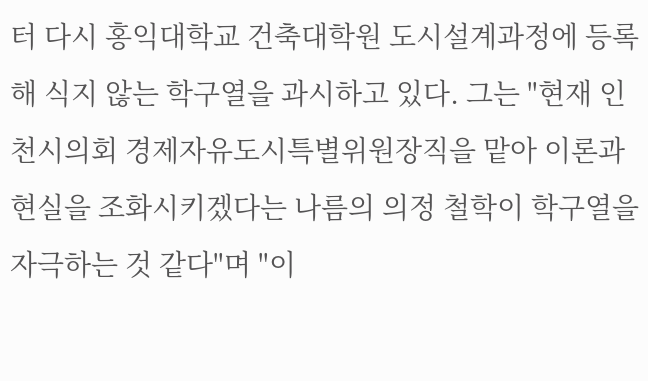터 다시 홍익대학교 건축대학원 도시설계과정에 등록해 식지 않는 학구열을 과시하고 있다. 그는 "현재 인천시의회 경제자유도시특별위원장직을 맡아 이론과 현실을 조화시키겠다는 나름의 의정 철학이 학구열을 자극하는 것 같다"며 "이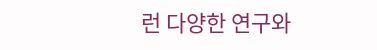런 다양한 연구와